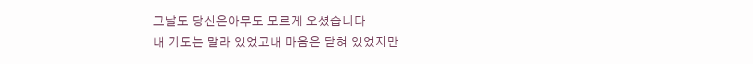그날도 당신은아무도 모르게 오셨습니다
내 기도는 말라 있었고내 마음은 닫혀 있었지만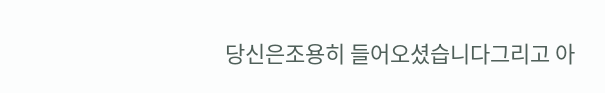당신은조용히 들어오셨습니다그리고 아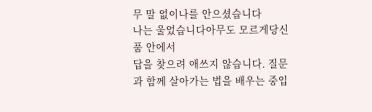무 말 없이나를 안으셨습니다
나는 울었습니다아무도 모르게당신 품 안에서
답을 찾으려 애쓰지 않습니다. 질문과 함께 살아가는 법을 배우는 중입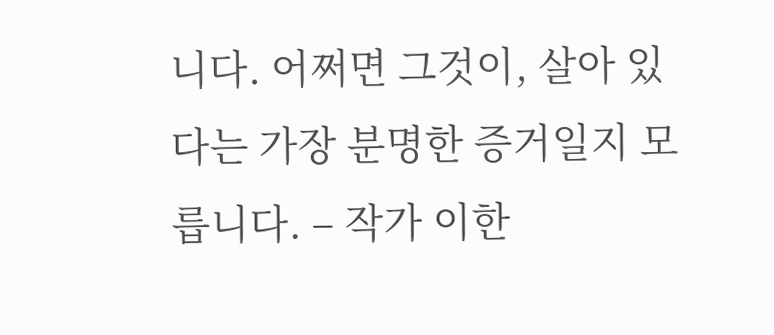니다. 어쩌면 그것이, 살아 있다는 가장 분명한 증거일지 모릅니다. – 작가 이한